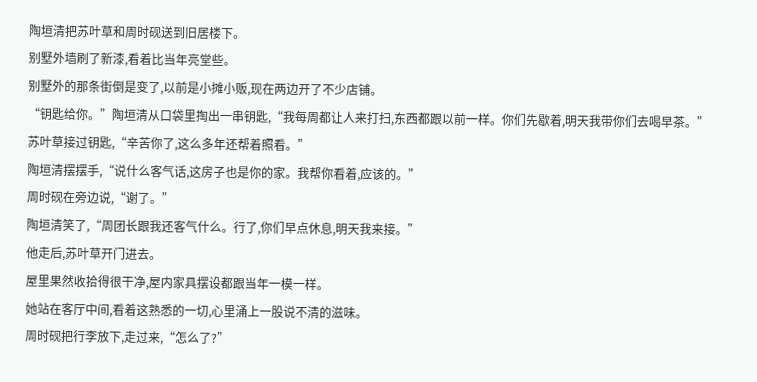陶垣清把苏叶草和周时砚送到旧居楼下。
别墅外墙刷了新漆,看着比当年亮堂些。
别墅外的那条街倒是变了,以前是小摊小贩,现在两边开了不少店铺。
“钥匙给你。”陶垣清从口袋里掏出一串钥匙,“我每周都让人来打扫,东西都跟以前一样。你们先歇着,明天我带你们去喝早茶。”
苏叶草接过钥匙,“辛苦你了,这么多年还帮着照看。”
陶垣清摆摆手,“说什么客气话,这房子也是你的家。我帮你看着,应该的。”
周时砚在旁边说,“谢了。”
陶垣清笑了,“周团长跟我还客气什么。行了,你们早点休息,明天我来接。”
他走后,苏叶草开门进去。
屋里果然收拾得很干净,屋内家具摆设都跟当年一模一样。
她站在客厅中间,看着这熟悉的一切,心里涌上一股说不清的滋味。
周时砚把行李放下,走过来,“怎么了?”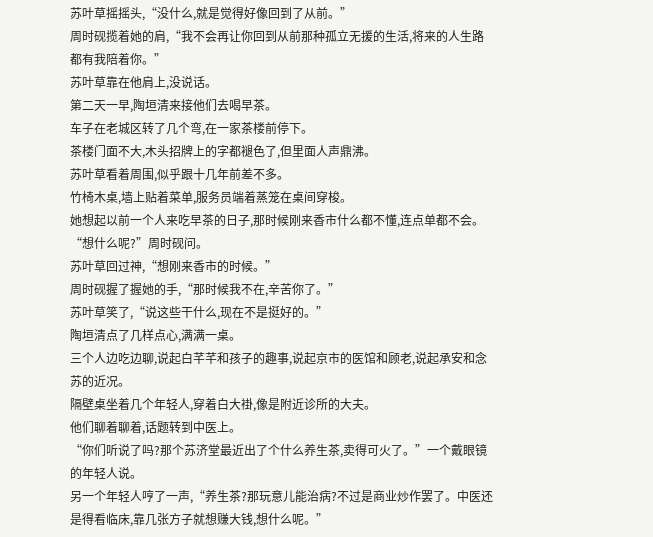苏叶草摇摇头,“没什么,就是觉得好像回到了从前。”
周时砚揽着她的肩,“我不会再让你回到从前那种孤立无援的生活,将来的人生路都有我陪着你。”
苏叶草靠在他肩上,没说话。
第二天一早,陶垣清来接他们去喝早茶。
车子在老城区转了几个弯,在一家茶楼前停下。
茶楼门面不大,木头招牌上的字都褪色了,但里面人声鼎沸。
苏叶草看着周围,似乎跟十几年前差不多。
竹椅木桌,墙上贴着菜单,服务员端着蒸笼在桌间穿梭。
她想起以前一个人来吃早茶的日子,那时候刚来香市什么都不懂,连点单都不会。
“想什么呢?”周时砚问。
苏叶草回过神,“想刚来香市的时候。”
周时砚握了握她的手,“那时候我不在,辛苦你了。”
苏叶草笑了,“说这些干什么,现在不是挺好的。”
陶垣清点了几样点心,满满一桌。
三个人边吃边聊,说起白芊芊和孩子的趣事,说起京市的医馆和顾老,说起承安和念苏的近况。
隔壁桌坐着几个年轻人,穿着白大褂,像是附近诊所的大夫。
他们聊着聊着,话题转到中医上。
“你们听说了吗?那个苏济堂最近出了个什么养生茶,卖得可火了。”一个戴眼镜的年轻人说。
另一个年轻人哼了一声,“养生茶?那玩意儿能治病?不过是商业炒作罢了。中医还是得看临床,靠几张方子就想赚大钱,想什么呢。”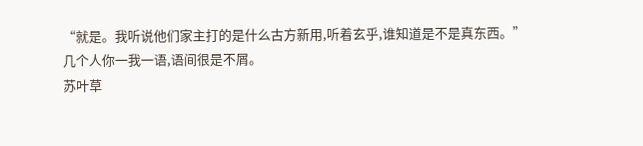“就是。我听说他们家主打的是什么古方新用,听着玄乎,谁知道是不是真东西。”
几个人你一我一语,语间很是不屑。
苏叶草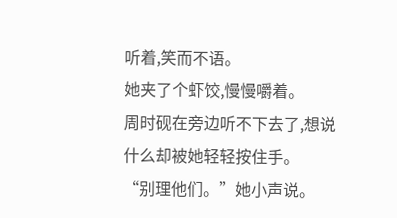听着,笑而不语。
她夹了个虾饺,慢慢嚼着。
周时砚在旁边听不下去了,想说什么却被她轻轻按住手。
“别理他们。”她小声说。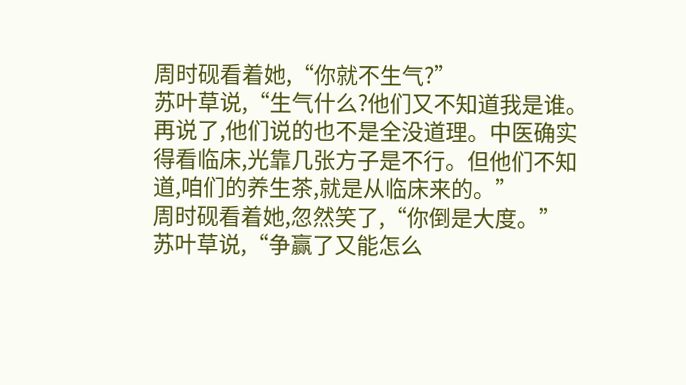周时砚看着她,“你就不生气?”
苏叶草说,“生气什么?他们又不知道我是谁。再说了,他们说的也不是全没道理。中医确实得看临床,光靠几张方子是不行。但他们不知道,咱们的养生茶,就是从临床来的。”
周时砚看着她,忽然笑了,“你倒是大度。”
苏叶草说,“争赢了又能怎么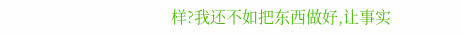样?我还不如把东西做好,让事实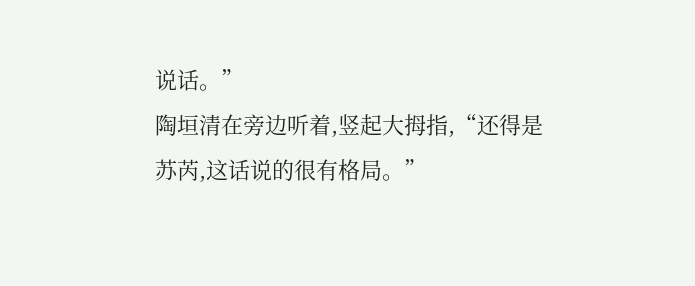说话。”
陶垣清在旁边听着,竖起大拇指,“还得是苏芮,这话说的很有格局。”